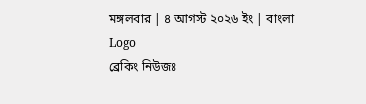মঙ্গলবার | ৪ আগস্ট ২০২৬ ইং | বাংলা
Logo
ব্রেকিং নিউজঃ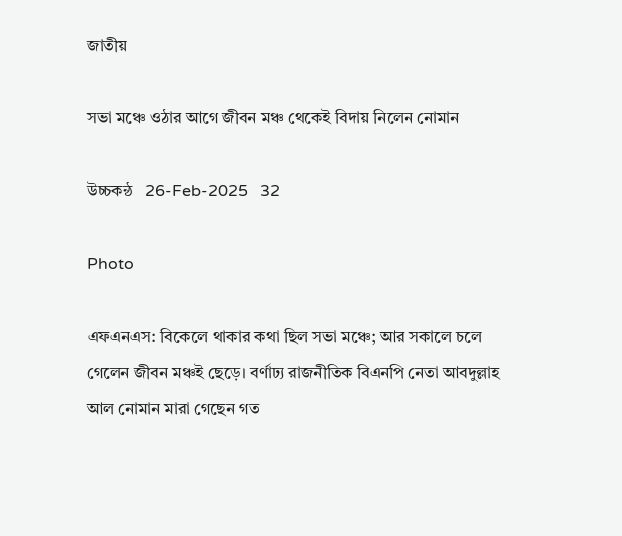জাতীয়

সভা মঞ্চে ওঠার আগে জীবন মঞ্চ থেকেই বিদায় নিলেন নোমান

উচ্চকন্ঠ   26-Feb-2025   32

Photo

এফএনএস: বিকেলে থাকার কথা ছিল সভা মঞ্চে; আর সকালে চলে গেলেন জীবন মঞ্চই ছেড়ে। বর্ণাঢ্য রাজনীতিক বিএনপি নেতা আবদুল্লাহ আল নোমান মারা গেছেন গত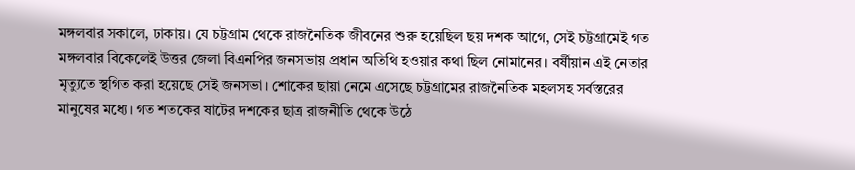মঙ্গলবার সকালে, ঢাকায়। যে চট্টগ্রাম থেকে রাজনৈতিক জীবনের শুরু হয়েছিল ছয় দশক আগে, সেই চট্টগ্রামেই গত মঙ্গলবার বিকেলেই উত্তর জেলা বিএনপির জনসভায় প্রধান অতিথি হওয়ার কথা ছিল নোমানের। বর্ষীয়ান এই নেতার মৃত্যুতে স্থগিত করা হয়েছে সেই জনসভা। শোকের ছায়া নেমে এসেছে চট্টগ্রামের রাজনৈতিক মহলসহ সর্বস্তরের মানুষের মধ্যে। গত শতকের ষাটের দশকের ছাত্র রাজনীতি থেকে উঠে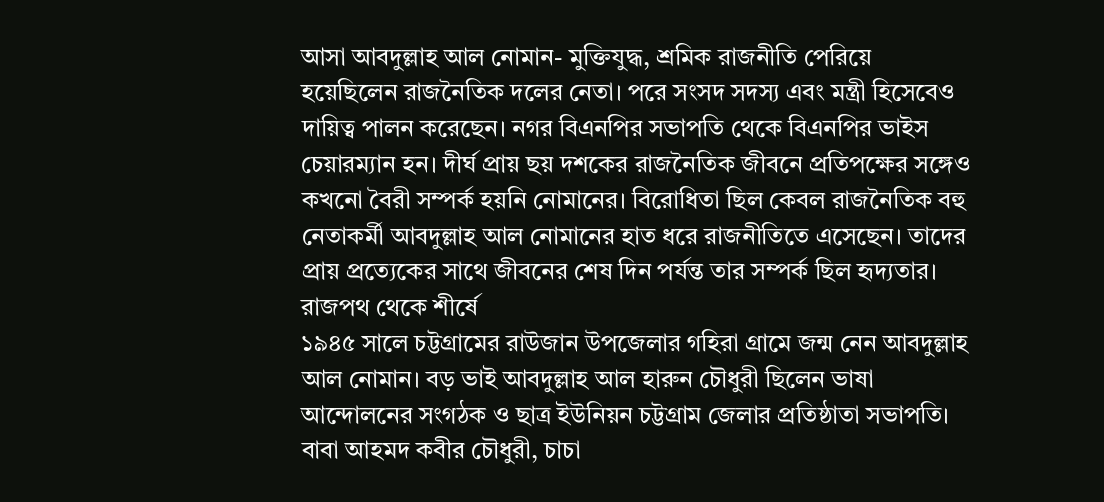আসা আবদুল্লাহ আল নোমান- মুক্তিযুদ্ধ, শ্রমিক রাজনীতি পেরিয়ে হয়েছিলেন রাজনৈতিক দলের নেতা। পরে সংসদ সদস্য এবং মন্ত্রী হিসেবেও দায়িত্ব পালন করেছেন। নগর বিএনপির সভাপতি থেকে বিএনপির ভাইস চেয়ারম্যান হন। দীর্ঘ প্রায় ছয় দশকের রাজনৈতিক জীবনে প্রতিপক্ষের সঙ্গেও কখনো বৈরী সম্পর্ক হয়নি নোমানের। বিরোধিতা ছিল কেবল রাজনৈতিক বহু নেতাকর্মী আবদুল্লাহ আল নোমানের হাত ধরে রাজনীতিতে এসেছেন। তাদের প্রায় প্রত্যেকের সাথে জীবনের শেষ দিন পর্যন্ত তার সম্পর্ক ছিল হৃদ্যতার।
রাজপথ থেকে শীর্ষে
১৯৪৫ সালে চট্টগ্রামের রাউজান উপজেলার গহিরা গ্রামে জন্ম নেন আবদুল্লাহ আল নোমান। বড় ভাই আবদুল্লাহ আল হারুন চৌধুরী ছিলেন ভাষা আন্দোলনের সংগঠক ও ছাত্র ইউনিয়ন চট্টগ্রাম জেলার প্রতিষ্ঠাতা সভাপতি। বাবা আহমদ কবীর চৌধুরী, চাচা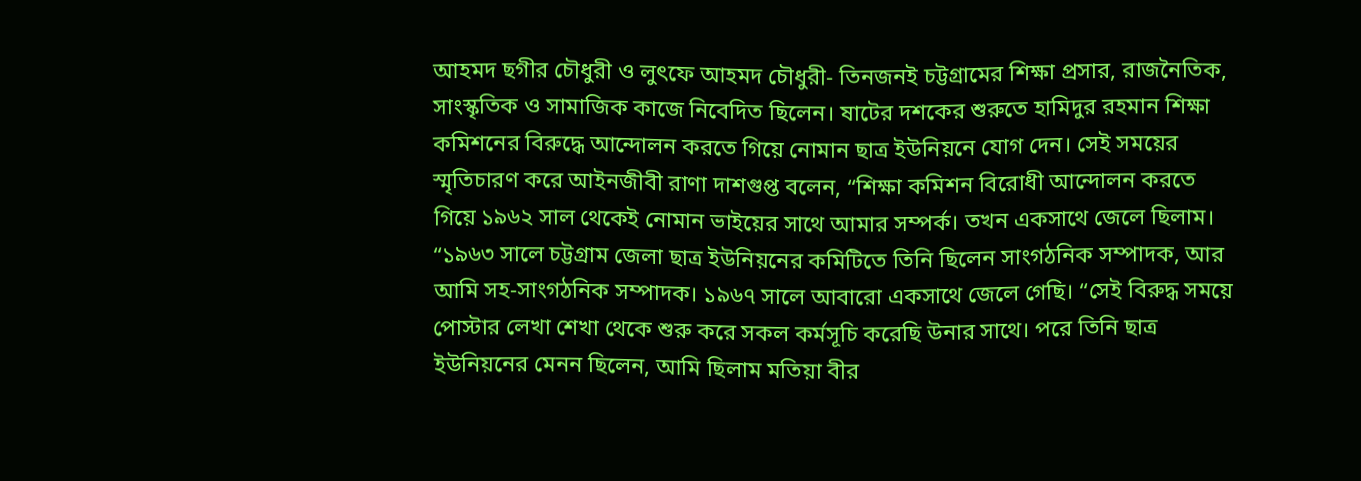আহমদ ছগীর চৌধুরী ও লুৎফে আহমদ চৌধুরী- তিনজনই চট্টগ্রামের শিক্ষা প্রসার, রাজনৈতিক, সাংস্কৃতিক ও সামাজিক কাজে নিবেদিত ছিলেন। ষাটের দশকের শুরুতে হামিদুর রহমান শিক্ষা কমিশনের বিরুদ্ধে আন্দোলন করতে গিয়ে নোমান ছাত্র ইউনিয়নে যোগ দেন। সেই সময়ের স্মৃতিচারণ করে আইনজীবী রাণা দাশগুপ্ত বলেন, “শিক্ষা কমিশন বিরোধী আন্দোলন করতে গিয়ে ১৯৬২ সাল থেকেই নোমান ভাইয়ের সাথে আমার সম্পর্ক। তখন একসাথে জেলে ছিলাম। “১৯৬৩ সালে চট্টগ্রাম জেলা ছাত্র ইউনিয়নের কমিটিতে তিনি ছিলেন সাংগঠনিক সম্পাদক, আর আমি সহ-সাংগঠনিক সম্পাদক। ১৯৬৭ সালে আবারো একসাথে জেলে গেছি। “সেই বিরুদ্ধ সময়ে পোস্টার লেখা শেখা থেকে শুরু করে সকল কর্মসূচি করেছি উনার সাথে। পরে তিনি ছাত্র ইউনিয়নের মেনন ছিলেন, আমি ছিলাম মতিয়া বীর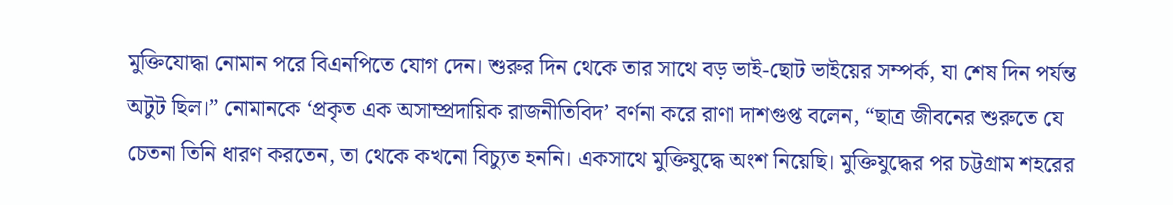মুক্তিযোদ্ধা নোমান পরে বিএনপিতে যোগ দেন। শুরুর দিন থেকে তার সাথে বড় ভাই-ছোট ভাইয়ের সম্পর্ক, যা শেষ দিন পর্যন্ত অটুট ছিল।” নোমানকে ‘প্রকৃত এক অসাম্প্রদায়িক রাজনীতিবিদ’ বর্ণনা করে রাণা দাশগুপ্ত বলেন, “ছাত্র জীবনের শুরুতে যে চেতনা তিনি ধারণ করতেন, তা থেকে কখনো বিচ্যুত হননি। একসাথে মুক্তিযুদ্ধে অংশ নিয়েছি। মুক্তিযুদ্ধের পর চট্টগ্রাম শহরের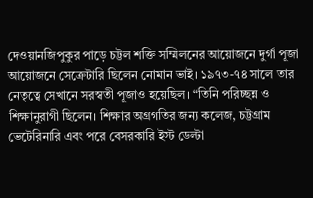দেওয়ানজিপুকুর পাড়ে চট্টল শক্তি সম্মিলনের আয়োজনে দুর্গা পূজা আয়োজনে সেক্রেটারি ছিলেন নোমান ভাই। ১৯৭৩-৭৪ সালে তার নেতৃত্বে সেখানে সরস্বতী পূজাও হয়েছিল। “তিনি পরিচ্ছন্ন ও শিক্ষানুরাগী ছিলেন। শিক্ষার অগ্রগতির জন্য কলেজ, চট্টগ্রাম ভেটেরিনারি এবং পরে বেসরকারি ইস্ট ডেল্টা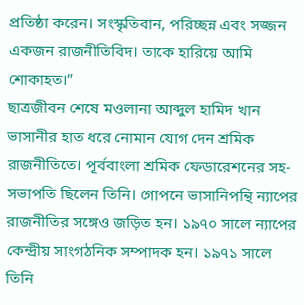প্রতিষ্ঠা করেন। সংস্কৃতিবান, পরিচ্ছন্ন এবং সজ্জন একজন রাজনীতিবিদ। তাকে হারিয়ে আমি শোকাহত।”
ছাত্রজীবন শেষে মওলানা আব্দুল হামিদ খান ভাসানীর হাত ধরে নোমান যোগ দেন শ্রমিক রাজনীতিতে। পূর্ববাংলা শ্রমিক ফেডারেশনের সহ-সভাপতি ছিলেন তিনি। গোপনে ভাসানিপন্থি ন্যাপের রাজনীতির সঙ্গেও জড়িত হন। ১৯৭০ সালে ন্যাপের কেন্দ্রীয় সাংগঠনিক সম্পাদক হন। ১৯৭১ সালে তিনি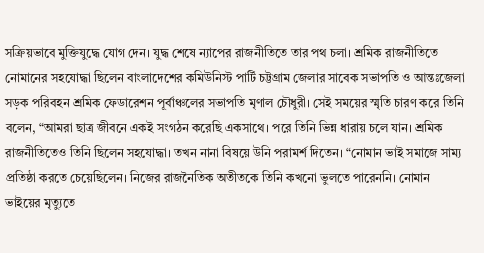সক্রিয়ভাবে মুক্তিযুদ্ধে যোগ দেন। যুদ্ধ শেষে ন্যাপের রাজনীতিতে তার পথ চলা। শ্রমিক রাজনীতিতে নোমানের সহযোদ্ধা ছিলেন বাংলাদেশের কমিউনিস্ট পার্টি চট্টগ্রাম জেলার সাবেক সভাপতি ও আন্তঃজেলা সড়ক পরিবহন শ্রমিক ফেডারেশন পূর্বাঞ্চলের সভাপতি মৃণাল চৌধুরী। সেই সময়ের স্মৃতি চারণ করে তিনি বলেন, “আমরা ছাত্র জীবনে একই সংগঠন করেছি একসাথে। পরে তিনি ভিন্ন ধারায় চলে যান। শ্রমিক রাজনীতিতেও তিনি ছিলেন সহযোদ্ধা। তখন নানা বিষয়ে উনি পরামর্শ দিতেন। “নোমান ভাই সমাজে সাম্য প্রতিষ্ঠা করতে চেয়েছিলেন। নিজের রাজনৈতিক অতীতকে তিনি কখনো ভুলতে পারেননি। নোমান ভাইয়ের মৃত্যুতে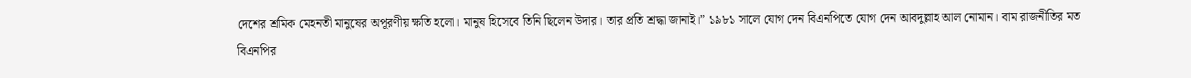দেশের শ্রমিক মেহনতী মানুষের অপূরণীয় ক্ষতি হলো। মানুষ হিসেবে তিনি ছিলেন উদার। তার প্রতি শ্রদ্ধা জানাই।” ১৯৮১ সালে যোগ দেন বিএনপিতে যোগ দেন আবদুল্লাহ আল নোমান। বাম রাজনীতির মত বিএনপির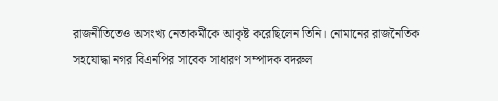রাজনীতিতেও অসংখ্য নেতাকর্মীকে আকৃষ্ট করেছিলেন তিনি। নোমানের রাজনৈতিক সহযোদ্ধা নগর বিএনপির সাবেক সাধারণ সম্পাদক বদরুল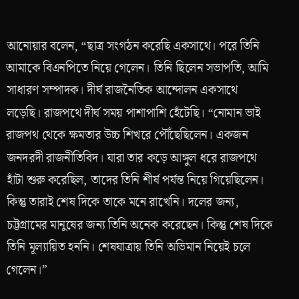আনোয়ার বলেন, “ছাত্র সংগঠন করেছি একসাথে। পরে তিনি আমাকে বিএনপিতে নিয়ে গেলেন। তিনি ছিলেন সভাপতি, আমি সাধারণ সম্পাদক। দীর্ঘ রাজনৈতিক আন্দোলন একসাথে লড়েছি। রাজপথে দীর্ঘ সময় পাশাপাশি হেঁটেছি। “নোমান ভাই রাজপথ থেকে ক্ষমতার উচ্চ শিখরে পৌঁছেছিলেন। একজন জনদরদী রাজনীতিবিদ। যারা তার কড়ে আঙ্গুল ধরে রাজপথে হাঁটা শুরু করেছিল, তাদের তিনি শীর্ষ পর্যন্ত নিয়ে গিয়েছিলেন। কিন্তু তারাই শেষ দিকে তাকে মনে রাখেনি। দলের জন্য, চট্টগ্রামের মানুষের জন্য তিনি অনেক করেছেন। কিন্তু শেষ দিকে তিনি মূল্যায়িত হননি। শেষযাত্রায় তিনি অভিমান নিয়েই চলে গেলেন।”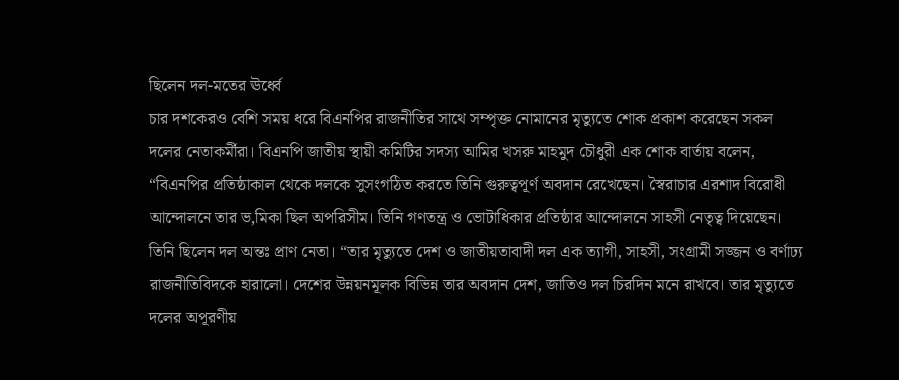ছিলেন দল-মতের ঊর্ধ্বে
চার দশকেরও বেশি সময় ধরে বিএনপির রাজনীতির সাথে সম্পৃক্ত নোমানের মৃত্যুতে শোক প্রকাশ করেছেন সকল দলের নেতাকর্মীরা। বিএনপি জাতীয় স্থায়ী কমিটির সদস্য আমির খসরু মাহমুদ চৌধুরী এক শোক বার্তায় বলেন, “বিএনপির প্রতিষ্ঠাকাল থেকে দলকে সুসংগঠিত করতে তিনি গুরুত্বপূর্ণ অবদান রেখেছেন। স্বৈরাচার এরশাদ বিরোধী আন্দোলনে তার ভ‚মিকা ছিল অপরিসীম। তিনি গণতন্ত্র ও ভোটাধিকার প্রতিষ্ঠার আন্দোলনে সাহসী নেতৃত্ব দিয়েছেন। তিনি ছিলেন দল অন্তঃ প্রাণ নেতা। “তার মৃত্যুতে দেশ ও জাতীয়তাবাদী দল এক ত্যাগী, সাহসী, সংগ্রামী সজ্জন ও বর্ণাঢ্য রাজনীতিবিদকে হারালো। দেশের উন্নয়নমূলক বিভিন্ন তার অবদান দেশ, জাতিও দল চিরদিন মনে রাখবে। তার মৃত্যুতে দলের অপূরণীয়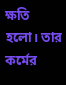ক্ষতি হলো। তার কর্মের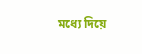মধ্যে দিয়ে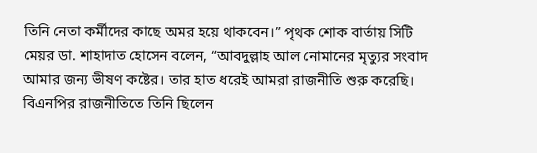তিনি নেতা কর্মীদের কাছে অমর হয়ে থাকবেন।” পৃথক শোক বার্তায় সিটি মেয়র ডা. শাহাদাত হোসেন বলেন, “আবদুল্লাহ আল নোমানের মৃত্যুর সংবাদ আমার জন্য ভীষণ কষ্টের। তার হাত ধরেই আমরা রাজনীতি শুরু করেছি। বিএনপির রাজনীতিতে তিনি ছিলেন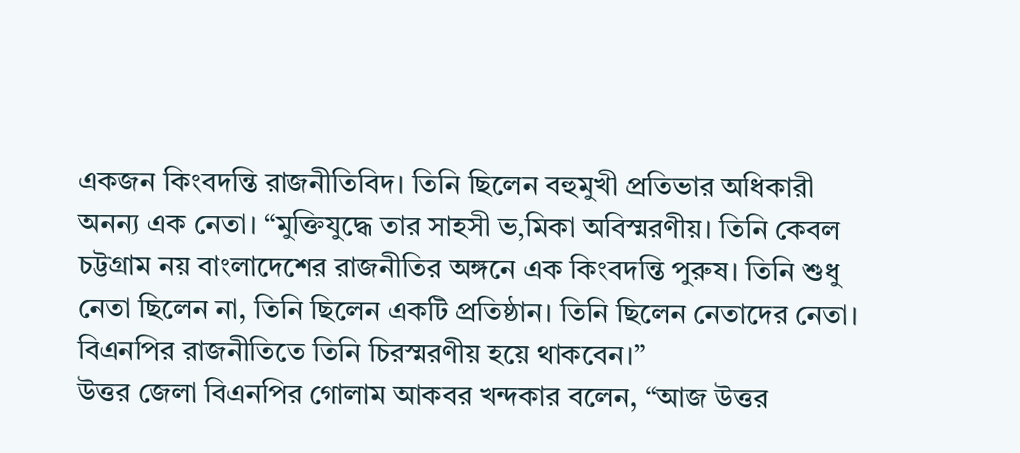একজন কিংবদন্তি রাজনীতিবিদ। তিনি ছিলেন বহুমুখী প্রতিভার অধিকারী অনন্য এক নেতা। “মুক্তিযুদ্ধে তার সাহসী ভ‚মিকা অবিস্মরণীয়। তিনি কেবল চট্টগ্রাম নয় বাংলাদেশের রাজনীতির অঙ্গনে এক কিংবদন্তি পুরুষ। তিনি শুধু নেতা ছিলেন না, তিনি ছিলেন একটি প্রতিষ্ঠান। তিনি ছিলেন নেতাদের নেতা। বিএনপির রাজনীতিতে তিনি চিরস্মরণীয় হয়ে থাকবেন।”
উত্তর জেলা বিএনপির গোলাম আকবর খন্দকার বলেন, “আজ উত্তর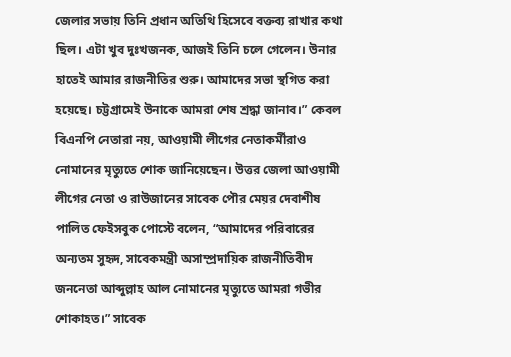জেলার সভায় তিনি প্রধান অতিথি হিসেবে বক্তব্য রাখার কথা ছিল। এটা খুব দুঃখজনক, আজই তিনি চলে গেলেন। উনার হাতেই আমার রাজনীতির শুরু। আমাদের সভা স্থগিত করা হয়েছে। চট্টগ্রামেই উনাকে আমরা শেষ শ্রদ্ধা জানাব।” কেবল বিএনপি নেতারা নয়, আওয়ামী লীগের নেতাকর্মীরাও নোমানের মৃত্যুতে শোক জানিয়েছেন। উত্তর জেলা আওয়ামী লীগের নেতা ও রাউজানের সাবেক পৌর মেয়র দেবাশীষ পালিত ফেইসবুক পোস্টে বলেন, “আমাদের পরিবারের অন্যতম সুহৃদ, সাবেকমন্ত্রী অসাম্প্রদায়িক রাজনীতিবীদ জননেতা আব্দুল্লাহ আল নোমানের মৃত্যুতে আমরা গভীর শোকাহত।” সাবেক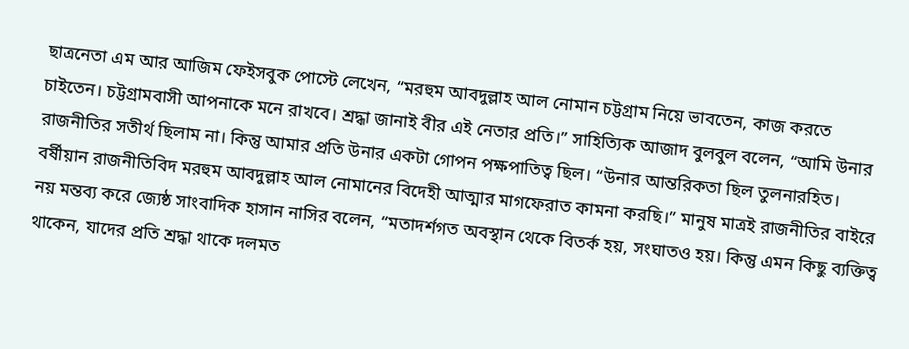ছাত্রনেতা এম আর আজিম ফেইসবুক পোস্টে লেখেন, “মরহুম আবদুল্লাহ আল নোমান চট্টগ্রাম নিয়ে ভাবতেন, কাজ করতে চাইতেন। চট্টগ্রামবাসী আপনাকে মনে রাখবে। শ্রদ্ধা জানাই বীর এই নেতার প্রতি।” সাহিত্যিক আজাদ বুলবুল বলেন, “আমি উনার রাজনীতির সতীর্থ ছিলাম না। কিন্তু আমার প্রতি উনার একটা গোপন পক্ষপাতিত্ব ছিল। “উনার আন্তরিকতা ছিল তুলনারহিত। বর্ষীয়ান রাজনীতিবিদ মরহুম আবদুল্লাহ আল নোমানের বিদেহী আত্মার মাগফেরাত কামনা করছি।” মানুষ মাত্রই রাজনীতির বাইরে নয় মন্তব্য করে জ্যেষ্ঠ সাংবাদিক হাসান নাসির বলেন, “মতাদর্শগত অবস্থান থেকে বিতর্ক হয়, সংঘাতও হয়। কিন্তু এমন কিছু ব্যক্তিত্ব থাকেন, যাদের প্রতি শ্রদ্ধা থাকে দলমত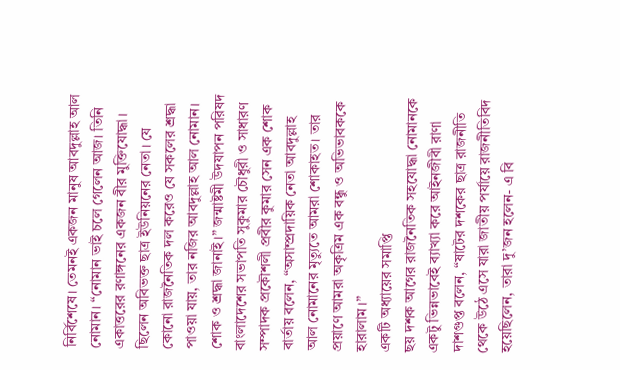নির্বিশেষে। তেমনই একজন মানুষ আবদুল্লাহ আল নোমান। “নোমান ভাই চলে গেলেন আজ। তিনি একাত্তরের রণাঙ্গনের একজন বীর মুক্তিযোদ্ধা। ছিলেন অবিভক্ত ছাত্র ইউনিয়নের নেতা। যে কোনো রাজনৈতিক দল করেও যে সকলের শ্রদ্ধা পাওয়া যায়, তার নজির আবদুল্লাহ আল নোমান। শোক ও শ্রদ্ধা জানাই।” জন্মাষ্টমী উদযাপন পরিষদ বাংলাদেশের সভাপতি সুকুমার চৌধুরী ও সাধারণ সম্পাদক প্রকৌশলী প্রবীর কুমার সেন এক শোক বার্তায় বলেন, “অসাম্প্রদায়িক নেতা আবদুল্লাহ আল নোমানের মৃত্যুতে আমরা শোকাহত। তার প্রয়াণে আমরা অকৃত্রিম এক বন্ধু ও অভিভাবককে হারালাম।”
একটি অধ্যায়ের সমাপ্তি
ছয় দশক আগের রাজনৈতিক সহযোদ্ধা নোমানকে একটু ভিন্নভাবেই ব্যাখ্যা করে আইনজীবী রাণা দাশগুপ্ত বলেন, “ষাটের দশকের ছাত্র রাজনীতি থেকে উঠে এসে যারা জাতীয় পর্যায়ে রাজনীতিবিদ হয়েছিলেন, তারা দু’জন হলেন- এ বি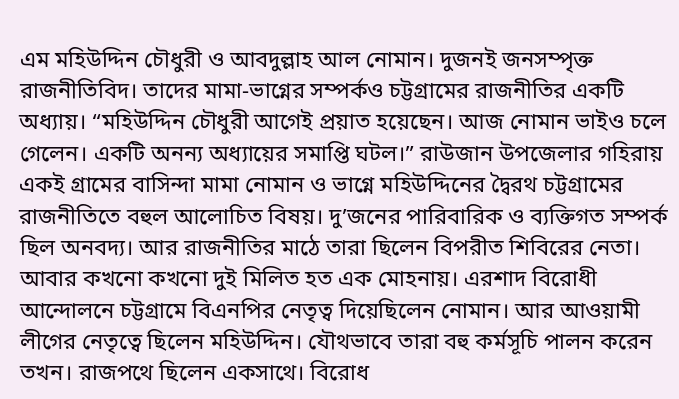এম মহিউদ্দিন চৌধুরী ও আবদুল্লাহ আল নোমান। দুজনই জনসম্পৃক্ত রাজনীতিবিদ। তাদের মামা-ভাগ্নের সম্পর্কও চট্টগ্রামের রাজনীতির একটি অধ্যায়। “মহিউদ্দিন চৌধুরী আগেই প্রয়াত হয়েছেন। আজ নোমান ভাইও চলে গেলেন। একটি অনন্য অধ্যায়ের সমাপ্তি ঘটল।” রাউজান উপজেলার গহিরায় একই গ্রামের বাসিন্দা মামা নোমান ও ভাগ্নে মহিউদ্দিনের দ্বৈরথ চট্টগ্রামের রাজনীতিতে বহুল আলোচিত বিষয়। দু’জনের পারিবারিক ও ব্যক্তিগত সম্পর্ক ছিল অনবদ্য। আর রাজনীতির মাঠে তারা ছিলেন বিপরীত শিবিরের নেতা। আবার কখনো কখনো দুই মিলিত হত এক মোহনায়। এরশাদ বিরোধী আন্দোলনে চট্টগ্রামে বিএনপির নেতৃত্ব দিয়েছিলেন নোমান। আর আওয়ামী লীগের নেতৃত্বে ছিলেন মহিউদ্দিন। যৌথভাবে তারা বহু কর্মসূচি পালন করেন তখন। রাজপথে ছিলেন একসাথে। বিরোধ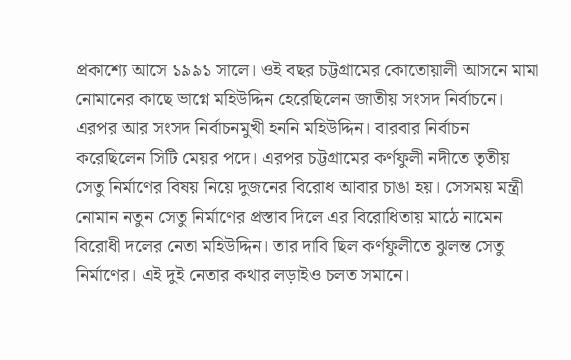প্রকাশ্যে আসে ১৯৯১ সালে। ওই বছর চট্টগ্রামের কোতোয়ালী আসনে মামা নোমানের কাছে ভাগ্নে মহিউদ্দিন হেরেছিলেন জাতীয় সংসদ নির্বাচনে। এরপর আর সংসদ নির্বাচনমুখী হননি মহিউদ্দিন। বারবার নির্বাচন করেছিলেন সিটি মেয়র পদে। এরপর চট্টগ্রামের কর্ণফুলী নদীতে তৃতীয় সেতু নির্মাণের বিষয় নিয়ে দুজনের বিরোধ আবার চাঙা হয়। সেসময় মন্ত্রী নোমান নতুন সেতু নির্মাণের প্রস্তাব দিলে এর বিরোধিতায় মাঠে নামেন বিরোধী দলের নেতা মহিউদ্দিন। তার দাবি ছিল কর্ণফুলীতে ঝুলন্ত সেতু নির্মাণের। এই দুই নেতার কথার লড়াইও চলত সমানে।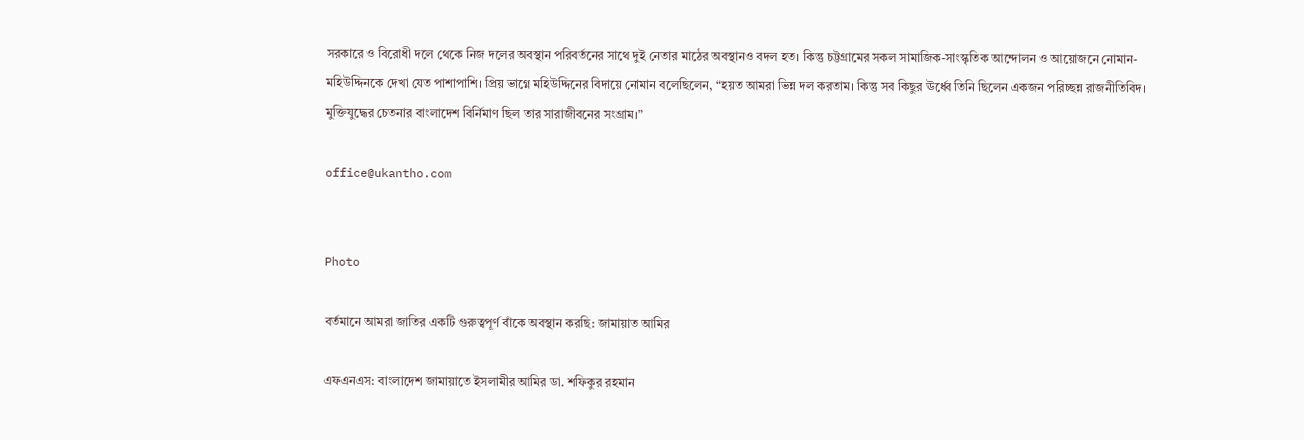সরকারে ও বিরোধী দলে থেকে নিজ দলের অবস্থান পরিবর্তনের সাথে দুই নেতার মাঠের অবস্থানও বদল হত। কিন্তু চট্টগ্রামের সকল সামাজিক-সাংস্কৃতিক আন্দোলন ও আয়োজনে নোমান-মহিউদ্দিনকে দেখা যেত পাশাপাশি। প্রিয় ভাগ্নে মহিউদ্দিনের বিদায়ে নোমান বলেছিলেন, “হয়ত আমরা ভিন্ন দল করতাম। কিন্তু সব কিছুর ঊর্ধ্বে তিনি ছিলেন একজন পরিচ্ছন্ন রাজনীতিবিদ। মুক্তিযুদ্ধের চেতনার বাংলাদেশ বির্নিমাণ ছিল তার সারাজীবনের সংগ্রাম।”

office@ukantho.com


Photo

বর্তমানে আমরা জাতির একটি গুরুত্বপূর্ণ বাঁকে অবস্থান করছি: জামায়াত আমির

এফএনএস: বাংলাদেশ জামায়াতে ইসলামীর আমির ডা. শফিকুর রহমান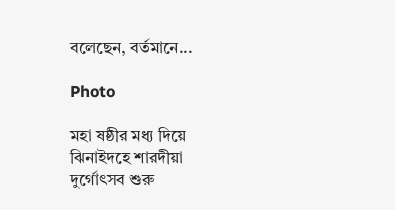বলেছেন, বর্তমানে...

Photo

মহা ষষ্ঠীর মধ্য দিয়ে ঝিনাইদহে শারদীয়া দুর্গোৎসব শুরু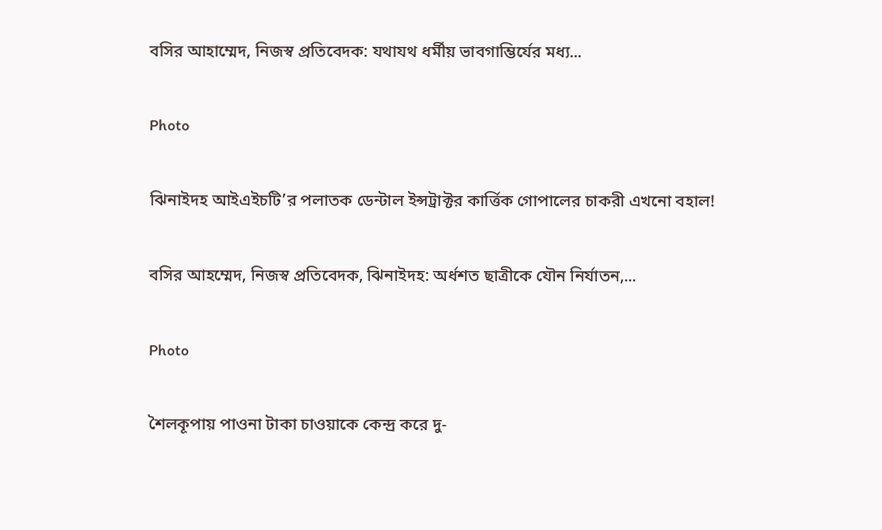বসির আহাম্মেদ, নিজস্ব প্রতিবেদক: যথাযথ ধর্মীয় ভাবগাম্ভির্যের মধ্য...

Photo

ঝিনাইদহ আইএইচটি’র পলাতক ডেন্টাল ইন্সট্রাক্টর কার্ত্তিক গোপালের চাকরী এখনো বহাল!

বসির আহম্মেদ, নিজস্ব প্রতিবেদক, ঝিনাইদহ: অর্ধশত ছাত্রীকে যৌন নির্যাতন,...

Photo

শৈলকূপায় পাওনা টাকা চাওয়াকে কেন্দ্র করে দু-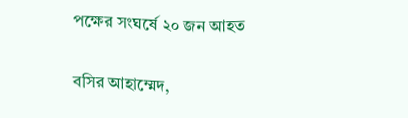পক্ষের সংঘর্ষে ২০ জন আহত

বসির আহাম্মেদ,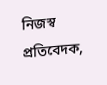নিজস্ব প্রতিবেদক,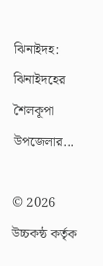ঝিনাইদহ: ঝিনাইদহের শৈলকূপা উপজেলার...

© 2026 উচ্চকন্ঠ কর্তৃক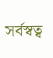সর্বস্বত্ব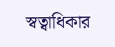স্বত্বাধিকার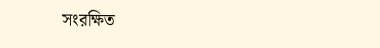সংরক্ষিত